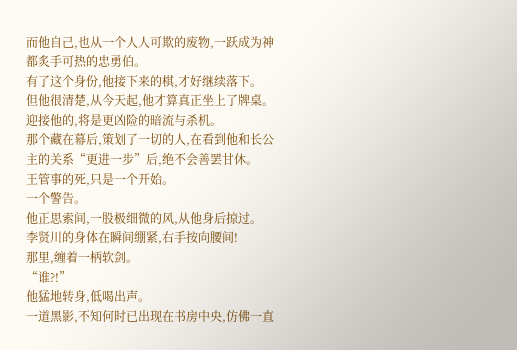而他自己,也从一个人人可欺的废物,一跃成为神都炙手可热的忠勇伯。
有了这个身份,他接下来的棋,才好继续落下。
但他很清楚,从今天起,他才算真正坐上了牌桌。
迎接他的,将是更凶险的暗流与杀机。
那个藏在幕后,策划了一切的人,在看到他和长公主的关系“更进一步”后,绝不会善罢甘休。
王管事的死,只是一个开始。
一个警告。
他正思索间,一股极细微的风,从他身后掠过。
李贤川的身体在瞬间绷紧,右手按向腰间!
那里,缠着一柄软剑。
“谁?!”
他猛地转身,低喝出声。
一道黑影,不知何时已出现在书房中央,仿佛一直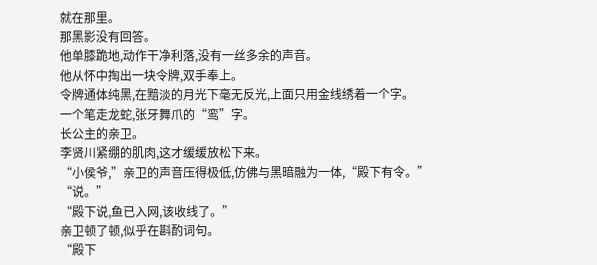就在那里。
那黑影没有回答。
他单膝跪地,动作干净利落,没有一丝多余的声音。
他从怀中掏出一块令牌,双手奉上。
令牌通体纯黑,在黯淡的月光下毫无反光,上面只用金线绣着一个字。
一个笔走龙蛇,张牙舞爪的“鸾”字。
长公主的亲卫。
李贤川紧绷的肌肉,这才缓缓放松下来。
“小侯爷,”亲卫的声音压得极低,仿佛与黑暗融为一体,“殿下有令。”
“说。”
“殿下说,鱼已入网,该收线了。”
亲卫顿了顿,似乎在斟酌词句。
“殿下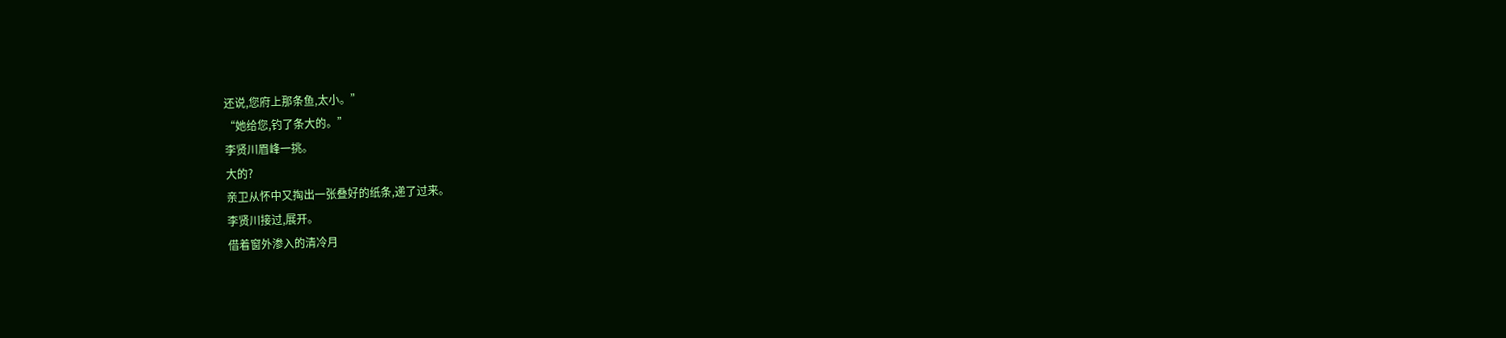还说,您府上那条鱼,太小。”
“她给您,钓了条大的。”
李贤川眉峰一挑。
大的?
亲卫从怀中又掏出一张叠好的纸条,递了过来。
李贤川接过,展开。
借着窗外渗入的清冷月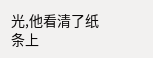光,他看清了纸条上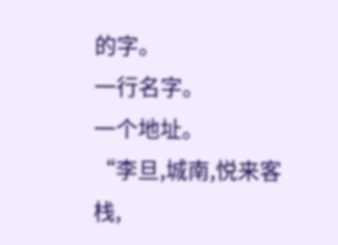的字。
一行名字。
一个地址。
“李旦,城南,悦来客栈,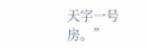天字一号房。”